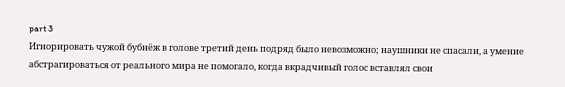part 3
Игнорировать чужой бубнёж в голове третий день подряд было невозможно; наушники не спасали, а умение абстрагироваться от реального мира не помогало, когда вкрадчивый голос вставлял свои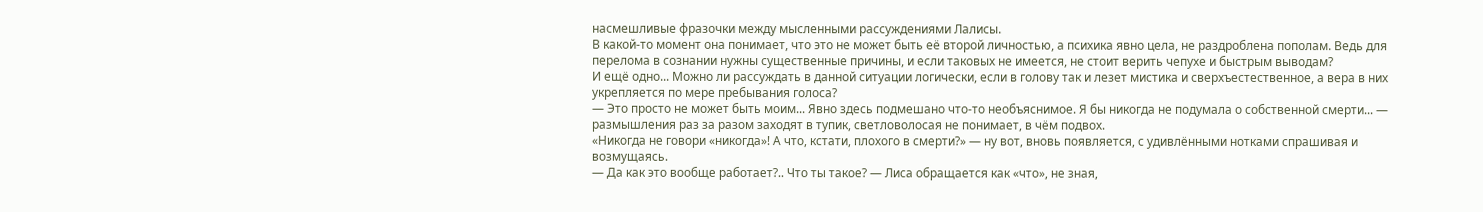насмешливые фразочки между мысленными рассуждениями Лалисы.
В какой-то момент она понимает, что это не может быть её второй личностью, а психика явно цела, не раздроблена пополам. Ведь для перелома в сознании нужны существенные причины, и если таковых не имеется, не стоит верить чепухе и быстрым выводам?
И ещё одно... Можно ли рассуждать в данной ситуации логически, если в голову так и лезет мистика и сверхъестественное, а вера в них укрепляется по мере пребывания голоса?
— Это просто не может быть моим... Явно здесь подмешано что-то необъяснимое. Я бы никогда не подумала о собственной смерти... — размышления раз за разом заходят в тупик, светловолосая не понимает, в чём подвох.
«Никогда не говори «никогда»! А что, кстати, плохого в смерти?» — ну вот, вновь появляется, с удивлёнными нотками спрашивая и возмущаясь.
— Да как это вообще работает?.. Что ты такое? — Лиса обращается как «что», не зная,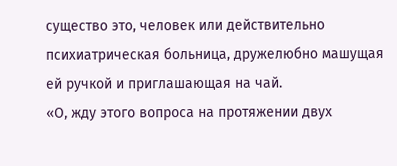существо это, человек или действительно психиатрическая больница, дружелюбно машущая ей ручкой и приглашающая на чай.
«О, жду этого вопроса на протяжении двух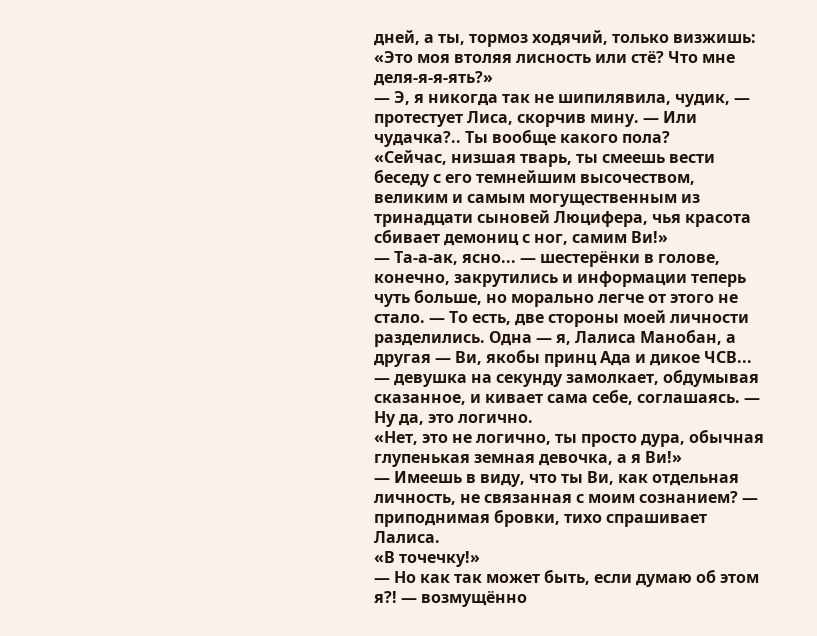дней, а ты, тормоз ходячий, только визжишь: «Это моя втоляя лисность или стё? Что мне деля-я-я-ять?»
— Э, я никогда так не шипилявила, чудик, — протестует Лиса, скорчив мину. — Или чудачка?.. Ты вообще какого пола?
«Сейчас, низшая тварь, ты смеешь вести беседу с его темнейшим высочеством, великим и самым могущественным из тринадцати сыновей Люцифера, чья красота сбивает демониц с ног, самим Ви!»
— Та-а-ак, ясно... — шестерёнки в голове, конечно, закрутились и информации теперь чуть больше, но морально легче от этого не стало. — То есть, две стороны моей личности разделились. Одна — я, Лалиса Манобан, а другая — Ви, якобы принц Ада и дикое ЧСВ... — девушка на секунду замолкает, обдумывая сказанное, и кивает сама себе, соглашаясь. — Ну да, это логично.
«Нет, это не логично, ты просто дура, обычная глупенькая земная девочка, а я Ви!»
— Имеешь в виду, что ты Ви, как отдельная личность, не связанная с моим сознанием? — приподнимая бровки, тихо спрашивает Лалиса.
«В точечку!»
— Но как так может быть, если думаю об этом я?! — возмущённо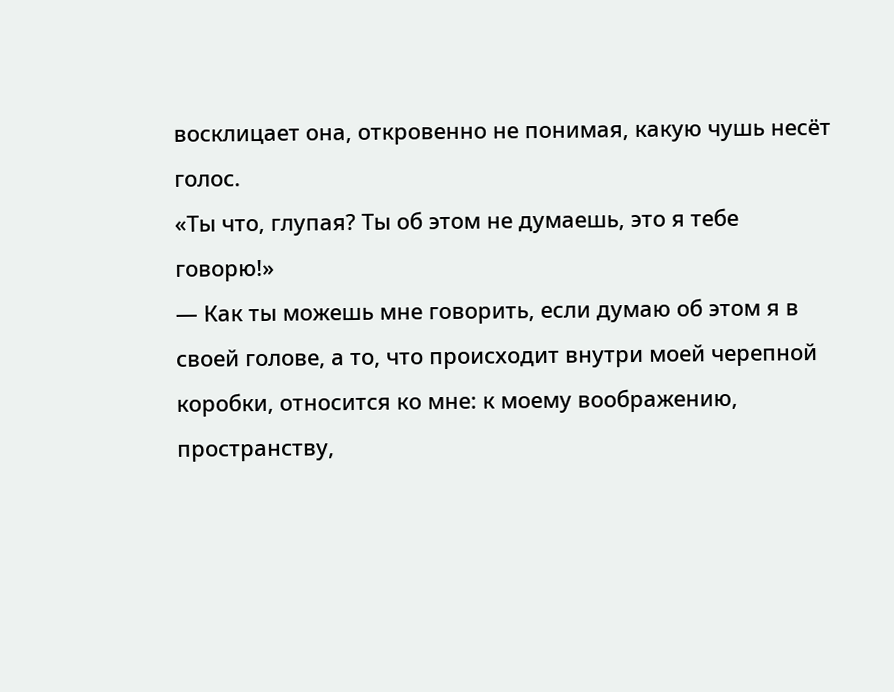восклицает она, откровенно не понимая, какую чушь несёт голос.
«Ты что, глупая? Ты об этом не думаешь, это я тебе говорю!»
— Как ты можешь мне говорить, если думаю об этом я в своей голове, а то, что происходит внутри моей черепной коробки, относится ко мне: к моему воображению, пространству,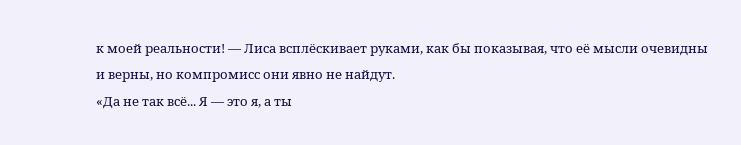к моей реальности! — Лиса всплёскивает руками, как бы показывая, что её мысли очевидны и верны, но компромисс они явно не найдут.
«Да не так всё... Я — это я, а ты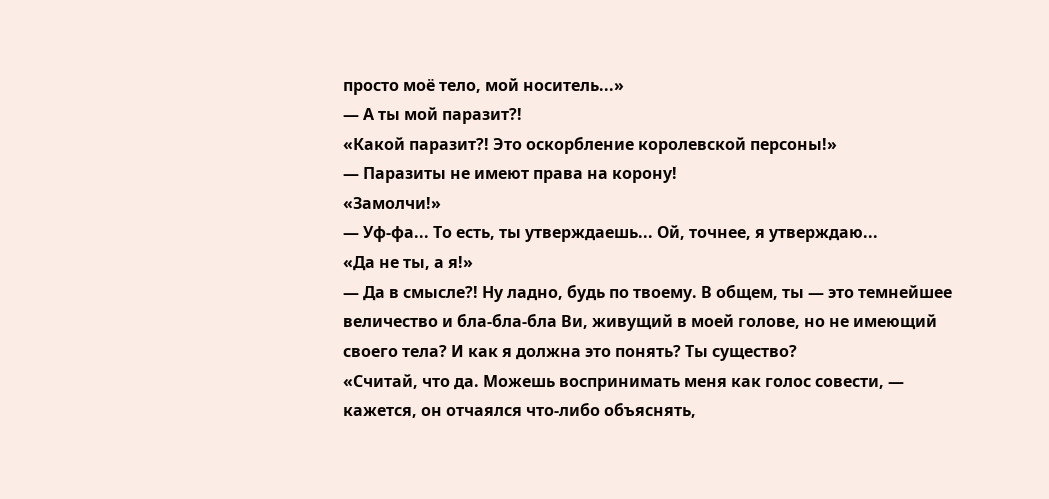просто моё тело, мой носитель...»
— А ты мой паразит?!
«Какой паразит?! Это оскорбление королевской персоны!»
— Паразиты не имеют права на корону!
«Замолчи!»
— Уф-фа... То есть, ты утверждаешь... Ой, точнее, я утверждаю...
«Да не ты, а я!»
— Да в смысле?! Ну ладно, будь по твоему. В общем, ты — это темнейшее величество и бла-бла-бла Ви, живущий в моей голове, но не имеющий своего тела? И как я должна это понять? Ты существо?
«Считай, что да. Можешь воспринимать меня как голос совести, — кажется, он отчаялся что-либо объяснять,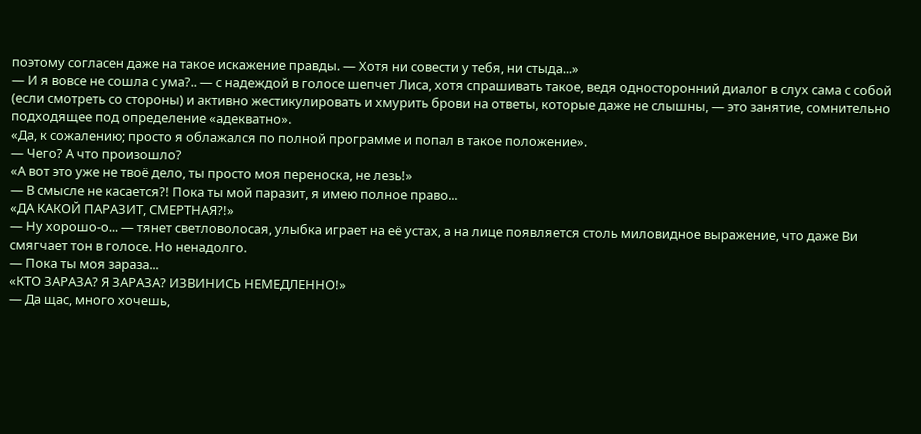поэтому согласен даже на такое искажение правды. — Хотя ни совести у тебя, ни стыда...»
— И я вовсе не сошла с ума?.. — с надеждой в голосе шепчет Лиса, хотя спрашивать такое, ведя односторонний диалог в слух сама с собой (если смотреть со стороны) и активно жестикулировать и хмурить брови на ответы, которые даже не слышны, — это занятие, сомнительно подходящее под определение «адекватно».
«Да, к сожалению; просто я облажался по полной программе и попал в такое положение».
— Чего? А что произошло?
«А вот это уже не твоё дело, ты просто моя переноска, не лезь!»
— В смысле не касается?! Пока ты мой паразит, я имею полное право...
«ДА КАКОЙ ПАРАЗИТ, СМЕРТНАЯ?!»
— Ну хорошо-о... — тянет светловолосая, улыбка играет на её устах, а на лице появляется столь миловидное выражение, что даже Ви смягчает тон в голосе. Но ненадолго.
— Пока ты моя зараза...
«КТО ЗАРАЗА? Я ЗАРАЗА? ИЗВИНИСЬ НЕМЕДЛЕННО!»
— Да щас, много хочешь,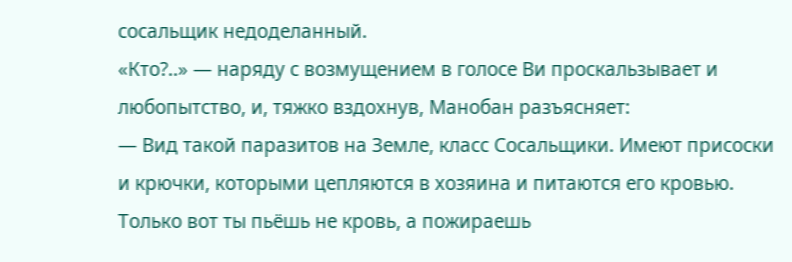сосальщик недоделанный.
«Кто?..» — наряду с возмущением в голосе Ви проскальзывает и любопытство, и, тяжко вздохнув, Манобан разъясняет:
— Вид такой паразитов на Земле, класс Сосальщики. Имеют присоски и крючки, которыми цепляются в хозяина и питаются его кровью. Только вот ты пьёшь не кровь, а пожираешь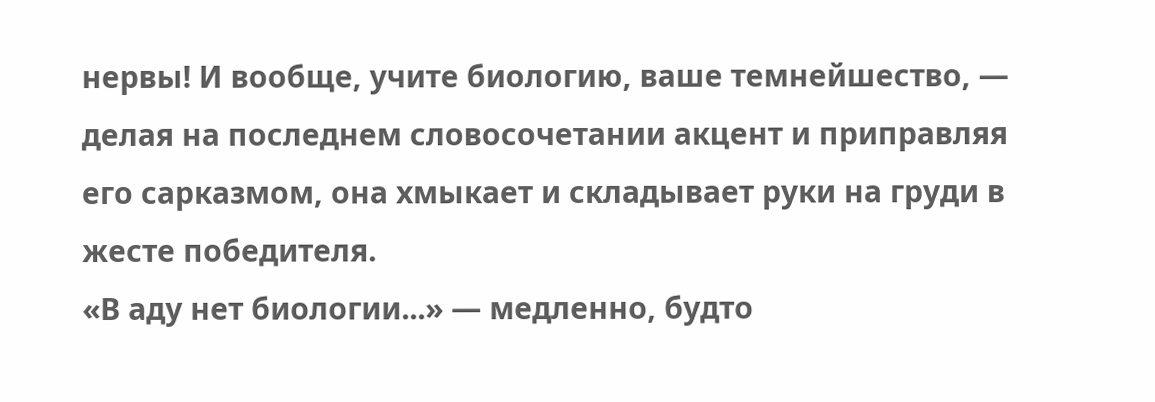нервы! И вообще, учите биологию, ваше темнейшество, — делая на последнем словосочетании акцент и приправляя его сарказмом, она хмыкает и складывает руки на груди в жесте победителя.
«В аду нет биологии...» — медленно, будто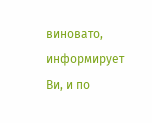виновато, информирует Ви, и по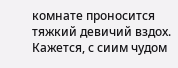комнате проносится тяжкий девичий вздох. Кажется, с сиим чудом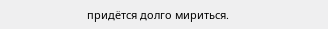придётся долго мириться.